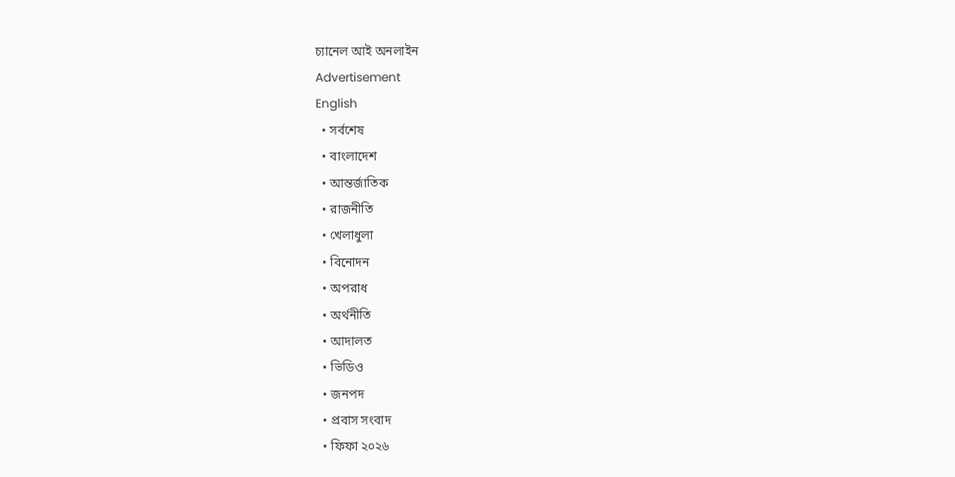চ্যানেল আই অনলাইন
Advertisement
English
  • সর্বশেষ
  • বাংলাদেশ
  • আন্তর্জাতিক
  • রাজনীতি
  • খেলাধুলা
  • বিনোদন
  • অপরাধ
  • অর্থনীতি
  • আদালত
  • ভিডিও
  • জনপদ
  • প্রবাস সংবাদ
  • ফিফা ২০২৬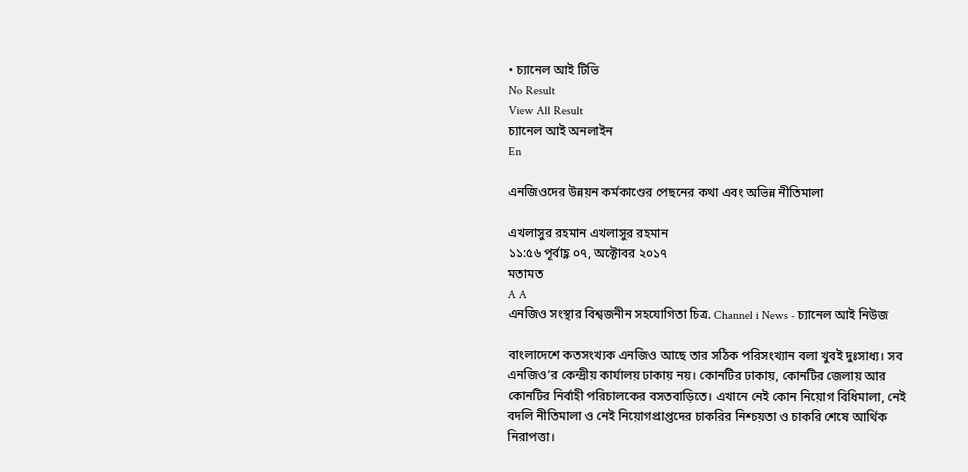• চ্যানেল আই টিভি
No Result
View All Result
চ্যানেল আই অনলাইন
En

এনজিওদের উন্নয়ন কর্মকাণ্ডের পেছনের কথা এবং অভিন্ন নীতিমালা

এখলাসুর রহমান এখলাসুর রহমান
১১:৫৬ পূর্বাহ্ণ ০৭, অক্টোবর ২০১৭
মতামত
A A
এনজিও সংস্থার বিশ্বজনীন সহযোগিতা চিত্র. Channel i News - চ্যানেল আই নিউজ

বাংলাদেশে কতসংখ্যক এনজিও আছে তার সঠিক পরিসংখ্যান বলা খুবই দুঃসাধ্য। সব এনজিও’র কেন্দ্রীয় কার্যালয় ঢাকায় নয়। কোনটির ঢাকায়, কোনটির জেলায় আর কোনটির নির্বাহী পরিচালকের বসতবাড়িতে। এখানে নেই কোন নিয়োগ বিধিমালা, নেই বদলি নীতিমালা ও নেই নিয়োগপ্রাপ্তদের চাকরির নিশ্চয়তা ও চাকরি শেষে আর্থিক নিরাপত্তা।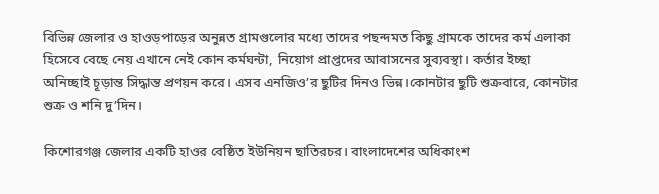বিভিন্ন জেলার ও হাওড়পাড়ের অনুন্নত গ্রামগুলোর মধ্যে তাদের পছন্দমত কিছু গ্রামকে তাদের কর্ম এলাকা হিসেবে বেছে নেয় এখানে নেই কোন কর্মঘন্টা, নিয়োগ প্রাপ্তদের আবাসনের সুব্যবস্থা। কর্তার ইচ্ছা অনিচ্ছাই চূড়ান্ত সিদ্ধান্ত প্রণয়ন করে। এসব এনজিও’র ছুটির দিনও ভিন্ন।কোনটার ছুটি শুক্রবারে, কোনটার শুক্র ও শনি দু’দিন।

কিশোরগঞ্জ জেলার একটি হাওর বেষ্ঠিত ইউনিয়ন ছাতিরচর। বাংলাদেশের অধিকাংশ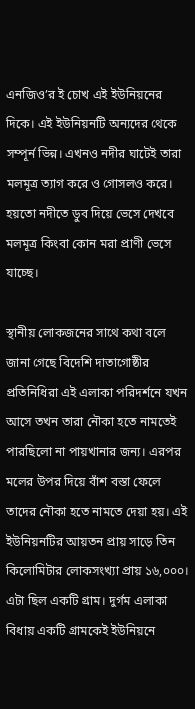এনজিও’র ই চোখ এই ইউনিয়নের দিকে। এই ইউনিয়নটি অন্যদের থেকে সম্পূর্ন ভিন্ন। এখনও নদীর ঘাটেই তারা মলমূত্র ত্যাগ করে ও গোসলও করে। হয়তো নদীতে ডুব দিয়ে ভেসে দেখবে মলমূত্র কিংবা কোন মরা প্রাণী ভেসে যাচ্ছে।

স্থানীয় লোকজনের সাথে কথা বলে জানা গেছে বিদেশি দাতাগোষ্ঠীর প্রতিনিধিরা এই এলাকা পরিদর্শনে যখন আসে তখন তারা নৌকা হতে নামতেই পারছিলো না পায়খানার জন্য। এরপর মলের উপর দিয়ে বাঁশ বস্তা ফেলে তাদের নৌকা হতে নামতে দেয়া হয়। এই ইউনিয়নটির আয়তন প্রায় সাড়ে তিন কিলোমিটার লোকসংখ্যা প্রায় ১৬,০০০। এটা ছিল একটি গ্রাম। দুর্গম এলাকা বিধায় একটি গ্রামকেই ইউনিয়নে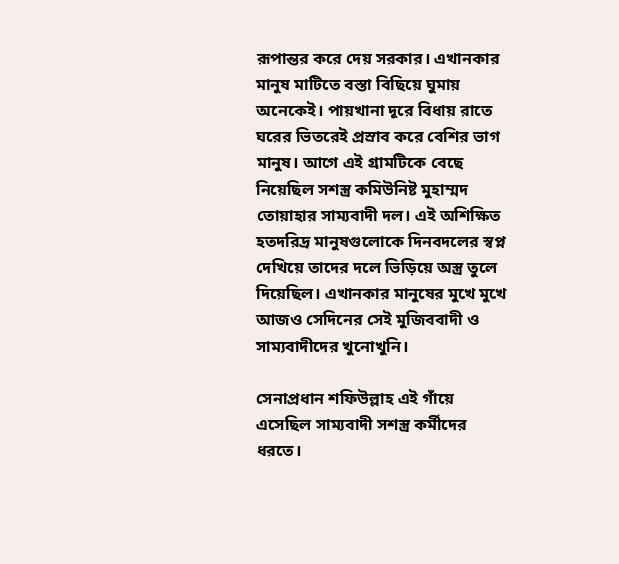রূপান্তর করে দেয় সরকার। এখানকার মানুষ মাটিতে বস্তা বিছিয়ে ঘুমায় অনেকেই। পায়খানা দূরে বিধায় রাতে ঘরের ভিতরেই প্রস্রাব করে বেশির ভাগ মানুষ। আগে এই গ্রামটিকে বেছে নিয়েছিল সশস্ত্র কমিউনিষ্ট মুহাম্মদ তোয়াহার সাম্যবাদী দল। এই অশিক্ষিত হতদরিদ্র মানুষগুলোকে দিনবদলের স্বপ্ন দেখিয়ে তাদের দলে ভিড়িয়ে অস্ত্র তুলে দিয়েছিল। এখানকার মানুষের মুখে মুখে আজও সেদিনের সেই মুজিববাদী ও সাম্যবাদীদের খুনোখুনি।

সেনাপ্রধান শফিউল্লাহ এই গাঁয়ে এসেছিল সাম্যবাদী সশস্ত্র কর্মীদের ধরতে।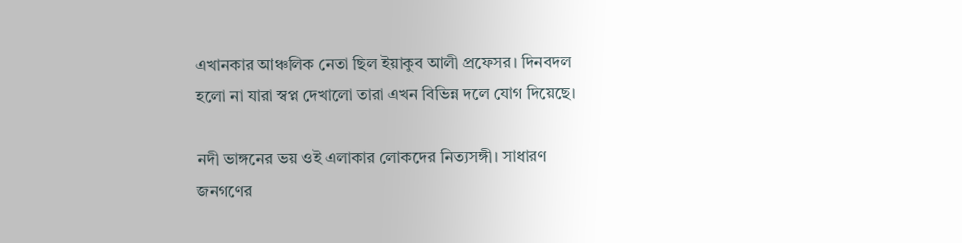এখানকার আঞ্চলিক নেতা ছিল ইয়াকুব আলী প্রফেসর। দিনবদল হলো না যারা স্বপ্ন দেখালো তারা এখন বিভিন্ন দলে যোগ দিয়েছে।

নদী ভাঙ্গনের ভয় ওই এলাকার লোকদের নিত্যসঙ্গী। সাধারণ জনগণের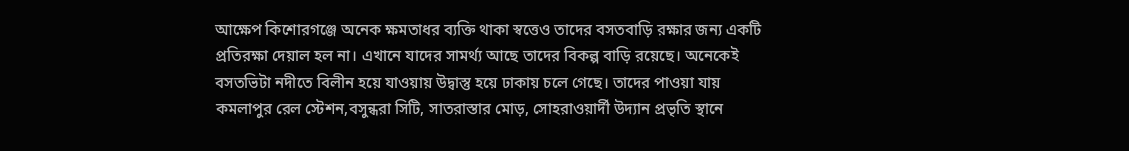আক্ষেপ কিশোরগঞ্জে অনেক ক্ষমতাধর ব্যক্তি থাকা স্বত্তেও তাদের বসতবাড়ি রক্ষার জন্য একটি প্রতিরক্ষা দেয়াল হল না। এখানে যাদের সামর্থ্য আছে তাদের বিকল্প বাড়ি রয়েছে। অনেকেই বসতভিটা নদীতে বিলীন হয়ে যাওয়ায় উদ্বাস্তু হয়ে ঢাকায় চলে গেছে। তাদের পাওয়া যায় কমলাপুর রেল স্টেশন,বসুন্ধরা সিটি, সাতরাস্তার মোড়, সোহরাওয়ার্দী উদ্যান প্রভৃতি স্থানে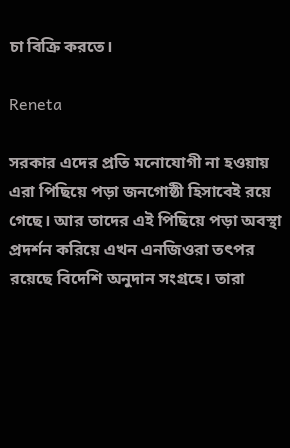চা বিক্রি করতে।

Reneta

সরকার এদের প্রতি মনোযোগী না হওয়ায় এরা পিছিয়ে পড়া জনগোষ্ঠী হিসাবেই রয়ে গেছে। আর তাদের এই পিছিয়ে পড়া অবস্থা প্রদর্শন করিয়ে এখন এনজিওরা তৎপর রয়েছে বিদেশি অনুদান সংগ্রহে। তারা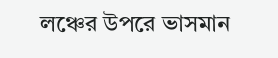লঞ্চের উপরে ভাসমান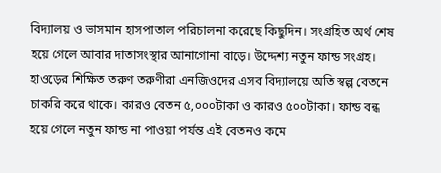বিদ্যালয় ও ভাসমান হাসপাতাল পরিচালনা করেছে কিছুদিন। সংগ্রহিত অর্থ শেষ হয়ে গেলে আবার দাতাসংস্থার আনাগোনা বাড়ে। উদ্দেশ্য নতুন ফান্ড সংগ্রহ। হাওড়ের শিক্ষিত তরুণ তরুণীরা এনজিওদের এসব বিদ্যালয়ে অতি স্বল্প বেতনে চাকরি করে থাকে। কারও বেতন ৫,০০০টাকা ও কারও ৫০০টাকা। ফান্ড বন্ধ হয়ে গেলে নতুন ফান্ড না পাওয়া পর্যন্ত এই বেতনও কমে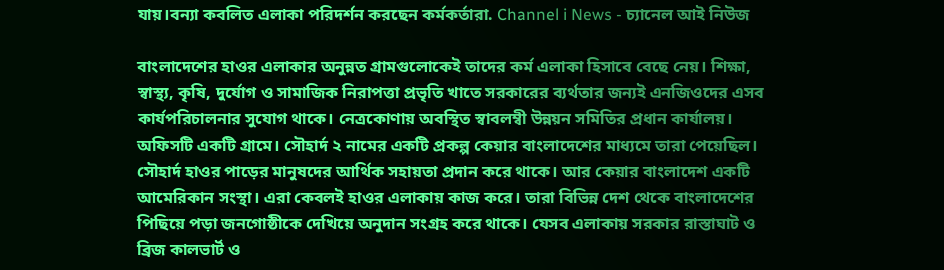যায়।বন্যা কবলিত এলাকা পরিদর্শন করছেন কর্মকর্তারা. Channel i News - চ্যানেল আই নিউজ

বাংলাদেশের হাওর এলাকার অনুন্নত গ্রামগুলোকেই তাদের কর্ম এলাকা হিসাবে বেছে নেয়। শিক্ষা, স্বাস্থ্য, কৃষি, দুর্যোগ ও সামাজিক নিরাপত্তা প্রভৃতি খাতে সরকারের ব্যর্থতার জন্যই এনজিওদের এসব কার্যপরিচালনার সুযোগ থাকে। নেত্রকোণায় অবস্থিত স্বাবলম্বী উন্নয়ন সমিতির প্রধান কার্যালয়। অফিসটি একটি গ্রামে। সৌহার্দ ২ নামের একটি প্রকল্প কেয়ার বাংলাদেশের মাধ্যমে তারা পেয়েছিল। সৌহার্দ হাওর পাড়ের মানুষদের আর্থিক সহায়তা প্রদান করে থাকে। আর কেয়ার বাংলাদেশ একটি আমেরিকান সংস্থা। এরা কেবলই হাওর এলাকায় কাজ করে। তারা বিভিন্ন দেশ থেকে বাংলাদেশের পিছিয়ে পড়া জনগোষ্ঠীকে দেখিয়ে অনুদান সংগ্রহ করে থাকে। যেসব এলাকায় সরকার রাস্তাঘাট ও ব্রিজ কালভার্ট ও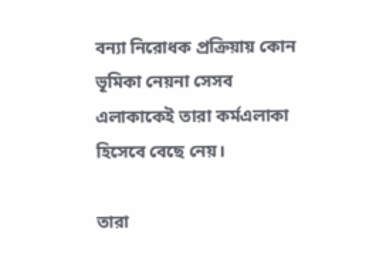বন্যা নিরোধক প্রক্রিয়ায় কোন ভূমিকা নেয়না সেসব এলাকাকেই তারা কর্মএলাকা হিসেবে বেছে নেয়।

তারা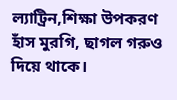ল্যাট্রিন,শিক্ষা উপকরণ হাঁস মুরগি, ছাগল গরুও দিয়ে থাকে।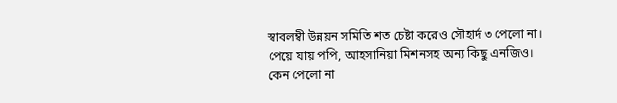স্বাবলম্বী উন্নয়ন সমিতি শত চেষ্টা করেও সৌহার্দ ৩ পেলো না। পেয়ে যায় পপি, আহসানিয়া মিশনসহ অন্য কিছু এনজিও। কেন পেলো না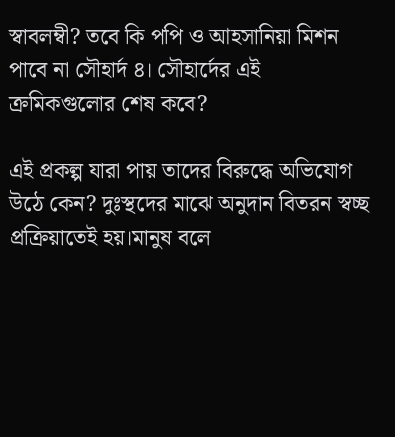স্বাবলম্বী? তবে কি পপি ও আহসানিয়া মিশন পাবে না সৌহার্দ ৪। সৌহার্দের এই ক্রমিকগুলোর শেষ কবে?

এই প্রকল্প যারা পায় তাদের বিরুদ্ধে অভিযোগ উঠে কেন? দুঃস্থদের মাঝে অনুদান বিতরন স্বচ্ছ প্রক্রিয়াতেই হয়।মানুষ বলে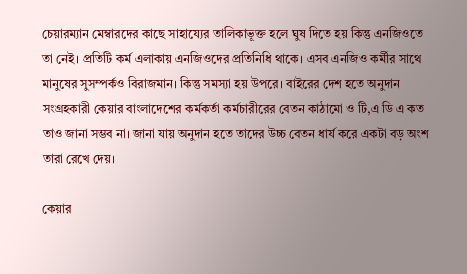চেয়ারম্যান মেম্বারদের কাছে সাহায্যের তালিকাভূক্ত হলে ঘুষ দিতে হয় কিন্তু এনজিওতে তা নেই। প্রতিটি কর্ম এলাকায় এনজিওদের প্রতিনিধি থাকে। এসব এনজিও কর্মীর সাথে মানুষের সুসম্পর্কও বিরাজমান। কিন্তু সমস্যা হয় উপরে। বাইরের দেশ হতে অনুদান সংগ্রহকারী কেয়ার বাংলাদেশের কর্মকর্তা কর্মচারীরের বেতন কাঠামো ও টি,এ ডি এ কত তাও জানা সম্ভব না। জানা যায় অনুদান হতে তাদের উচ্চ বেতন ধার্য করে একটা বড় অংশ তারা রেখে দেয়।

কেয়ার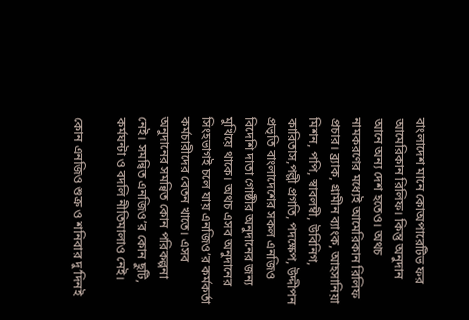বাংলাদেশ মানে কোঅপারেটিভ ফর আমেরিকান রিলিফ। কিন্তু অনুদান আনে অন্য দেশ হতেও। অথচ নামকরণের মধ্যেই আমেরিকান রিলিফ প্রচার। ব্র্যাক, গ্রামীন ব্যাংক, আহসানিয়া মিশন, পপি, স্বাবলম্বী, উবিনিগ, কারিতাস,পল্লী প্রগতি, পদক্ষেপ, উদ্দীপন প্রভৃতি বাংলাদেশের সকল এনজিও বিদেশি দাতা গোষ্ঠীর অনুদানের জন্য মুখিয়ে থাকে। অথচ এসব অনুদানের সিংহভাগই চলে যায় এনজিও’র কর্মকর্তা কর্মচারীদের বেতন খাতে। এসব অনুদানের সমন্বিত কোন পরিকল্পনা নেই। সমন্বিত এনজিও’র কোন ছুটি, কর্মঘন্টা ও বদলি নীতিমালাও নেই।

কোন এনজিও শুক্র ও শনিবার দু’দিনই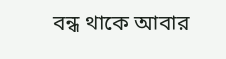বন্ধ থাকে আবার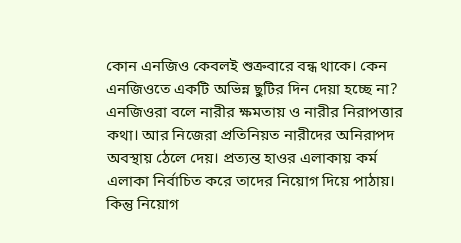কোন এনজিও কেবলই শুক্রবারে বন্ধ থাকে। কেন এনজিওতে একটি অভিন্ন ছুটির দিন দেয়া হচ্ছে না? এনজিওরা বলে নারীর ক্ষমতায় ও নারীর নিরাপত্তার কথা। আর নিজেরা প্রতিনিয়ত নারীদের অনিরাপদ অবস্থায় ঠেলে দেয়। প্রত্যন্ত হাওর এলাকায় কর্ম এলাকা নির্বাচিত করে তাদের নিয়োগ দিয়ে পাঠায়। কিন্তু নিয়োগ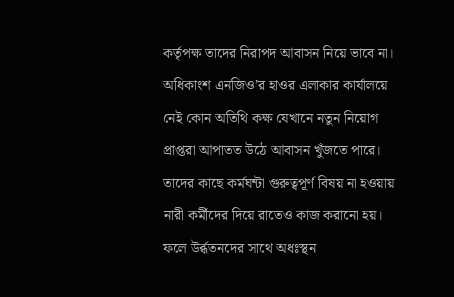কর্তৃপক্ষ তাদের নিরাপদ আবাসন নিয়ে ভাবে না। অধিকাংশ এনজিও’র হাওর এলাকার কার্যালয়ে নেই কোন অতিথি কক্ষ যেখানে নতুন নিয়োগ প্রাপ্তরা আপাতত উঠে আবাসন খুঁজতে পারে। তাদের কাছে কর্মঘন্টা গুরুত্বপূর্ণ বিষয় না হওয়ায় নারী কর্মীদের দিয়ে রাতেও কাজ করানো হয়। ফলে উর্ব্ধতনদের সাথে অধঃস্থন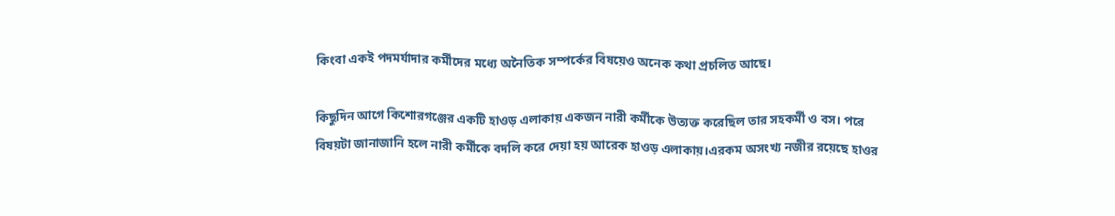কিংবা একই পদমর্যাদার কর্মীদের মধ্যে অনৈতিক সম্পর্কের বিষয়েও অনেক কথা প্রচলিত আছে।

কিছুদিন আগে কিশোরগঞ্জের একটি হাওড় এলাকায় একজন নারী কর্মীকে উত্যক্ত করেছিল তার সহকর্মী ও বস। পরে বিষয়টা জানাজানি হলে নারী কর্মীকে বদলি করে দেয়া হয় আরেক হাওড় এলাকায়।এরকম অসংখ্য নজীর রয়েছে হাওর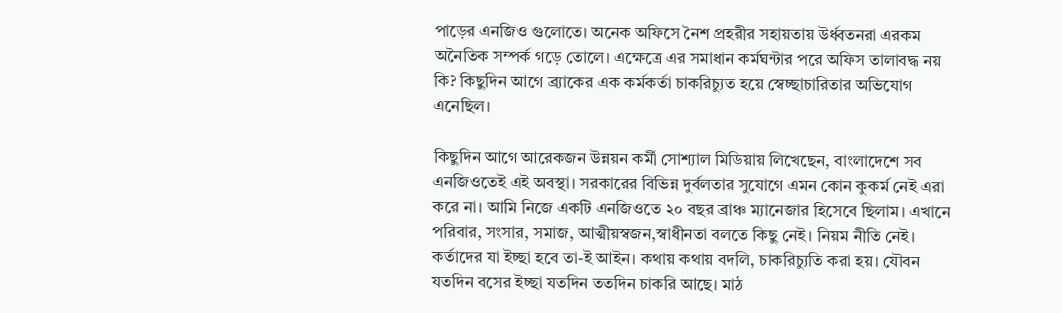পাড়ের এনজিও গুলোতে। অনেক অফিসে নৈশ প্রহরীর সহায়তায় উর্ধ্বতনরা এরকম অনৈতিক সম্পর্ক গড়ে তোলে। এক্ষেত্রে এর সমাধান কর্মঘন্টার পরে অফিস তালাবদ্ধ নয় কি? কিছুদিন আগে ব্র্যাকের এক কর্মকর্তা চাকরিচ্যুত হয়ে স্বেচ্ছাচারিতার অভিযোগ এনেছিল।

কিছুদিন আগে আরেকজন উন্নয়ন কর্মী সোশ্যাল মিডিয়ায় লিখেছেন, বাংলাদেশে সব এনজিওতেই এই অবস্থা। সরকারের বিভিন্ন দুর্বলতার সুযোগে এমন কোন কুকর্ম নেই এরা করে না। আমি নিজে একটি এনজিওতে ২০ বছর ব্রাঞ্চ ম্যানেজার হিসেবে ছিলাম। এখানে পরিবার, সংসার, সমাজ, আত্মীয়স্বজন,স্বাধীনতা বলতে কিছু নেই। নিয়ম নীতি নেই। কর্তাদের যা ইচ্ছা হবে তা-ই আইন। কথায় কথায় বদলি, চাকরিচ্যুতি করা হয়। যৌবন যতদিন বসের ইচ্ছা যতদিন ততদিন চাকরি আছে। মাঠ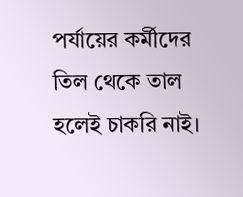পর্যায়ের কর্মীদের তিল থেকে তাল হলেই চাকরি নাই।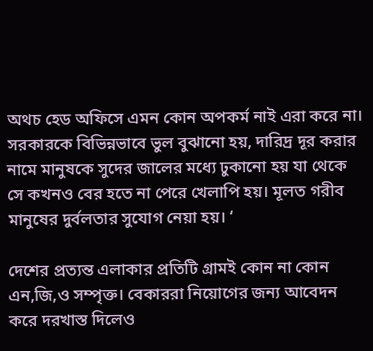অথচ হেড অফিসে এমন কোন অপকর্ম নাই এরা করে না। সরকারকে বিভিন্নভাবে ভুল বুঝানো হয়, দারিদ্র দূর করার নামে মানুষকে সুদের জালের মধ্যে ঢুকানো হয় যা থেকে সে কখনও বের হতে না পেরে খেলাপি হয়। মূলত গরীব মানুষের দুর্বলতার সুযোগ নেয়া হয়। ‘

দেশের প্রত্যন্ত এলাকার প্রতিটি গ্রামই কোন না কোন এন,জি,ও সম্পৃক্ত। বেকাররা নিয়োগের জন্য আবেদন করে দরখাস্ত দিলেও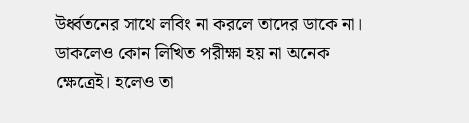উর্ধ্বতনের সাথে লবিং না করলে তাদের ডাকে না। ডাকলেও কোন লিখিত পরীক্ষা হয় না অনেক ক্ষেত্রেই। হলেও তা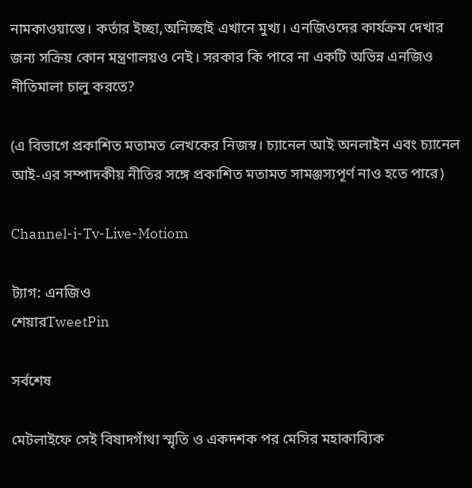নামকাওয়াস্তে। কর্তার ইচ্ছা,অনিচ্ছাই এখানে মুখ্য। এনজিওদের কার্যক্রম দেখার জন্য সক্রিয় কোন মন্ত্রণালয়ও নেই। সরকার কি পারে না একটি অভিন্ন এনজিও নীতিমালা চালু করতে?

(এ বিভাগে প্রকাশিত মতামত লেখকের নিজস্ব। চ্যানেল আই অনলাইন এবং চ্যানেল আই-এর সম্পাদকীয় নীতির সঙ্গে প্রকাশিত মতামত সামঞ্জস্যপূর্ণ নাও হতে পারে)

Channel-i-Tv-Live-Motiom

ট্যাগ: এনজিও
শেয়ারTweetPin

সর্বশেষ

মেটলাইফে সেই বিষাদগাঁথা স্মৃতি ও একদশক পর মেসির মহাকাব্যিক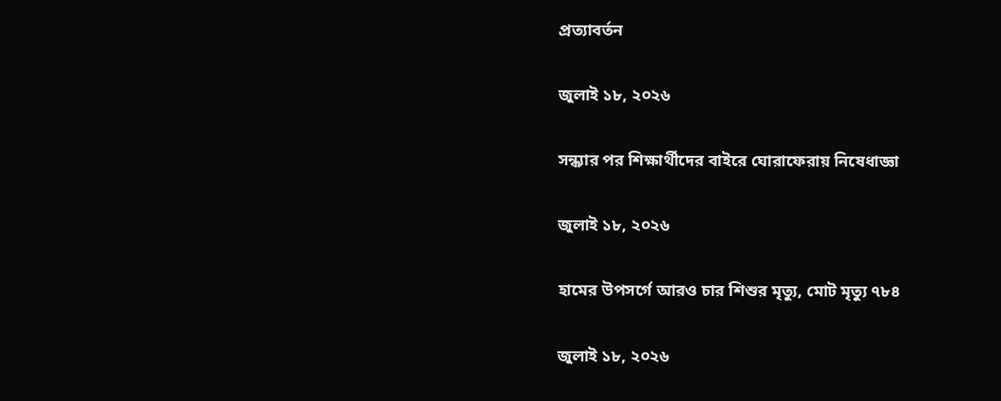প্রত্যাবর্তন

জুলাই ১৮, ২০২৬

সন্ধ্যার পর শিক্ষার্থীদের বাইরে ঘোরাফেরায় নিষেধাজ্ঞা

জুলাই ১৮, ২০২৬

হামের উপসর্গে আরও চার শিশুর মৃত্যু, মোট মৃত্যু ৭৮৪

জুলাই ১৮, ২০২৬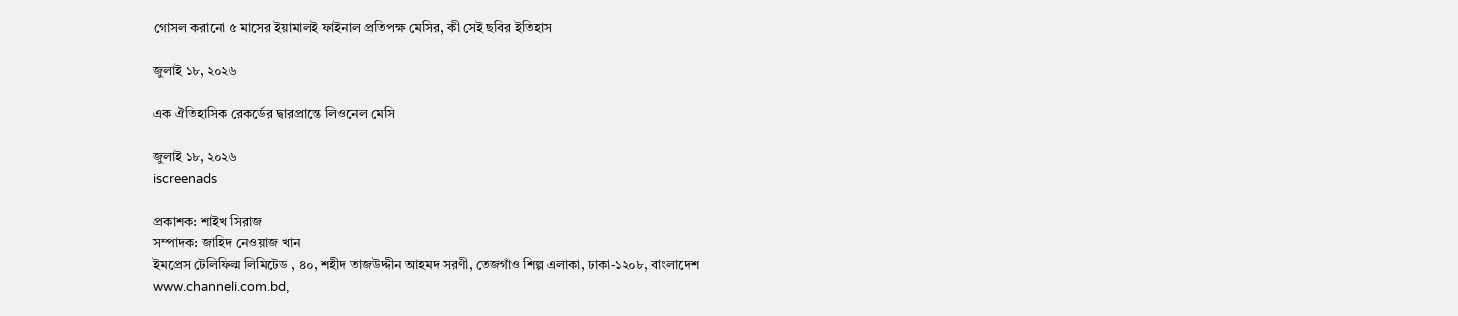গোসল করানো ৫ মাসের ইয়ামালই ফাইনাল প্রতিপক্ষ মেসির, কী সেই ছবির ইতিহাস

জুলাই ১৮, ২০২৬

এক ঐতিহাসিক রেকর্ডের দ্বারপ্রান্তে লিওনেল মেসি

জুলাই ১৮, ২০২৬
iscreenads

প্রকাশক: শাইখ সিরাজ
সম্পাদক: জাহিদ নেওয়াজ খান
ইমপ্রেস টেলিফিল্ম লিমিটেড , ৪০, শহীদ তাজউদ্দীন আহমদ সরণী, তেজগাঁও শিল্প এলাকা, ঢাকা-১২০৮, বাংলাদেশ
www.channeli.com.bd,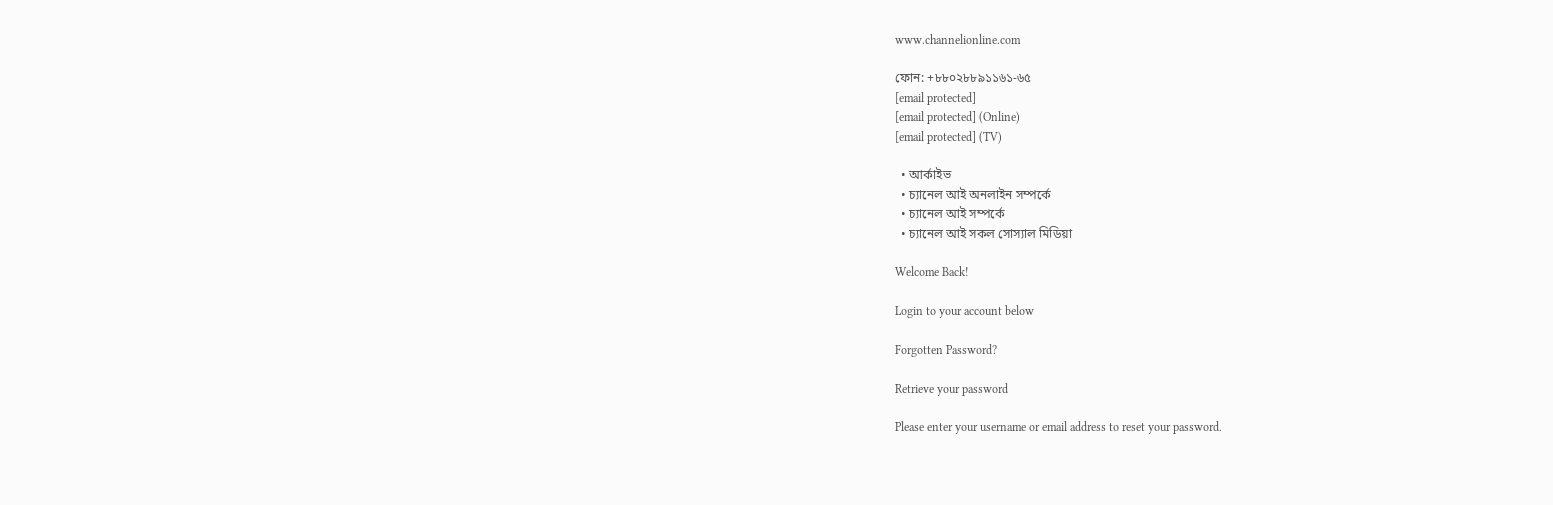www.channelionline.com

ফোন: +৮৮০২৮৮৯১১৬১-৬৫
[email protected]
[email protected] (Online)
[email protected] (TV)

  • আর্কাইভ
  • চ্যানেল আই অনলাইন সম্পর্কে
  • চ্যানেল আই সম্পর্কে
  • চ্যানেল আই সকল সোস্যাল মিডিয়া

Welcome Back!

Login to your account below

Forgotten Password?

Retrieve your password

Please enter your username or email address to reset your password.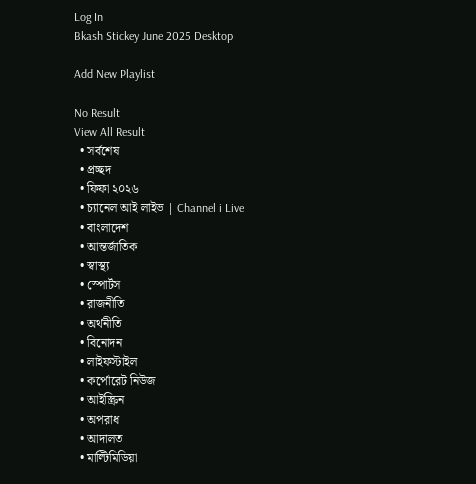Log In
Bkash Stickey June 2025 Desktop

Add New Playlist

No Result
View All Result
  • সর্বশেষ
  • প্রচ্ছদ
  • ফিফা ২০২৬
  • চ্যানেল আই লাইভ | Channel i Live
  • বাংলাদেশ
  • আন্তর্জাতিক
  • স্বাস্থ্য
  • স্পোর্টস
  • রাজনীতি
  • অর্থনীতি
  • বিনোদন
  • লাইফস্টাইল
  • কর্পোরেট নিউজ
  • আইস্ক্রিন
  • অপরাধ
  • আদালত
  • মাল্টিমিডিয়া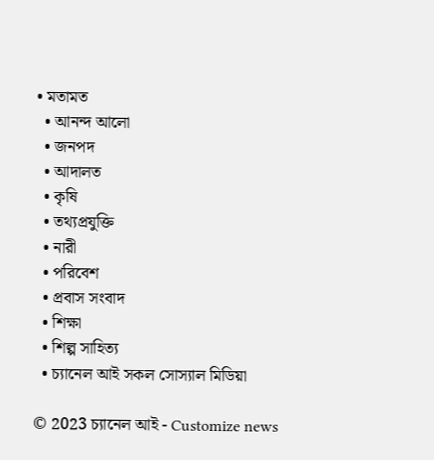• মতামত
  • আনন্দ আলো
  • জনপদ
  • আদালত
  • কৃষি
  • তথ্যপ্রযুক্তি
  • নারী
  • পরিবেশ
  • প্রবাস সংবাদ
  • শিক্ষা
  • শিল্প সাহিত্য
  • চ্যানেল আই সকল সোস্যাল মিডিয়া

© 2023 চ্যানেল আই - Customize news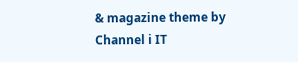& magazine theme by Channel i IT